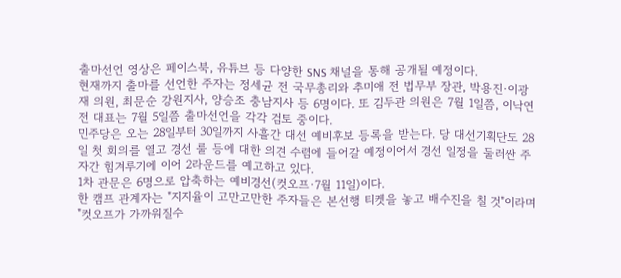출마선언 영상은 페이스북, 유튜브 등 다양한 SNS 채널을 통해 공개될 예정이다.
현재까지 출마를 선언한 주자는 정세균 전 국무총리와 추미애 전 법무부 장관, 박용진·이광재 의원, 최문순 강원지사, 양승조 충남지사 등 6명이다. 또 김두관 의원은 7월 1일쯤, 이낙연 전 대표는 7월 5일쯤 출마선언을 각각 검토 중이다.
민주당은 오는 28일부터 30일까지 사흘간 대선 예비후보 등록을 받는다. 당 대선기획단도 28일 첫 회의를 열고 경선 룰 등에 대한 의견 수렴에 들어갈 예정이어서 경선 일정을 둘러싼 주자간 힘겨루기에 이어 2라운드를 예고하고 있다.
1차 관문은 6명으로 압축하는 예비경선(컷오프·7월 11일)이다.
한 캠프 관계자는 "지지율이 고만고만한 주자들은 본선행 티켓을 놓고 배수진을 칠 것"이라며 "컷오프가 가까워질수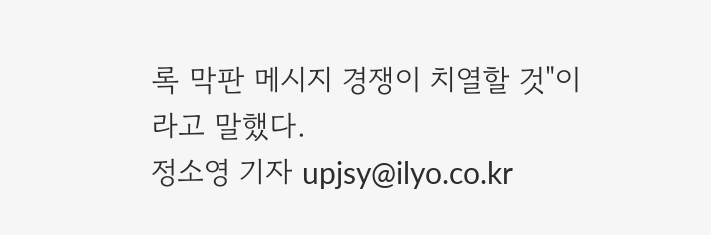록 막판 메시지 경쟁이 치열할 것"이라고 말했다.
정소영 기자 upjsy@ilyo.co.kr